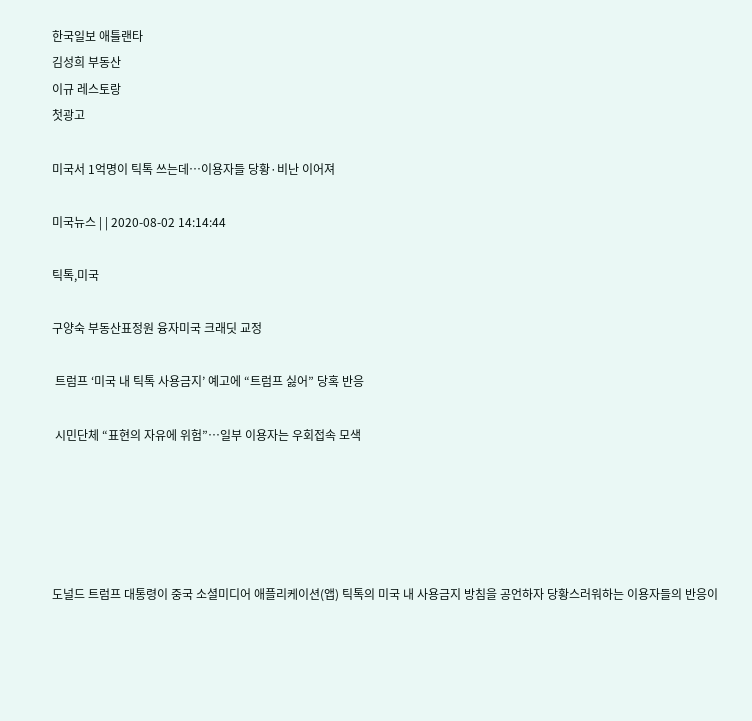한국일보 애틀랜타
김성희 부동산
이규 레스토랑
첫광고

미국서 1억명이 틱톡 쓰는데…이용자들 당황·비난 이어져

미국뉴스 | | 2020-08-02 14:14:44

틱톡,미국

구양숙 부동산표정원 융자미국 크래딧 교정

 트럼프 ‘미국 내 틱톡 사용금지’ 예고에 “트럼프 싫어” 당혹 반응

 시민단체 “표현의 자유에 위험”…일부 이용자는 우회접속 모색





도널드 트럼프 대통령이 중국 소셜미디어 애플리케이션(앱) 틱톡의 미국 내 사용금지 방침을 공언하자 당황스러워하는 이용자들의 반응이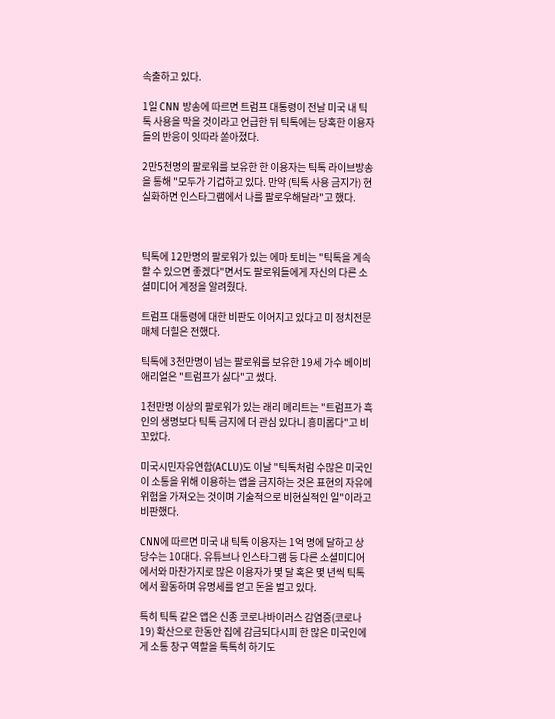속출하고 있다.

1일 CNN 방송에 따르면 트럼프 대통령이 전날 미국 내 틱톡 사용을 막을 것이라고 언급한 뒤 틱톡에는 당혹한 이용자들의 반응이 잇따라 쏟아졌다.

2만5천명의 팔로워를 보유한 한 이용자는 틱톡 라이브방송을 통해 "모두가 기겁하고 있다. 만약 (틱톡 사용 금지가) 현실화하면 인스타그램에서 나를 팔로우해달라"고 했다.



틱톡에 12만명의 팔로워가 있는 에마 토비는 "틱톡을 계속 할 수 있으면 좋겠다"면서도 팔로워들에게 자신의 다른 소셜미디어 계정을 알려줬다.

트럼프 대통령에 대한 비판도 이어지고 있다고 미 정치전문매체 더힐은 전했다.

틱톡에 3천만명이 넘는 팔로워를 보유한 19세 가수 베이비 애리얼은 "트럼프가 싫다"고 썼다.

1천만명 이상의 팔로워가 있는 래리 메리트는 "트럼프가 흑인의 생명보다 틱톡 금지에 더 관심 있다니 흥미롭다"고 비꼬았다.

미국시민자유연합(ACLU)도 이날 "틱톡처럼 수많은 미국인이 소통을 위해 이용하는 앱을 금지하는 것은 표현의 자유에 위험을 가져오는 것이며 기술적으로 비현실적인 일"이라고 비판했다.

CNN에 따르면 미국 내 틱톡 이용자는 1억 명에 달하고 상당수는 10대다. 유튜브나 인스타그램 등 다른 소셜미디어에서와 마찬가지로 많은 이용자가 몇 달 혹은 몇 년씩 틱톡에서 활동하며 유명세를 얻고 돈을 벌고 있다.

특히 틱톡 같은 앱은 신종 코로나바이러스 감염증(코로나19) 확산으로 한동안 집에 감금되다시피 한 많은 미국인에게 소통 창구 역할을 톡톡히 하기도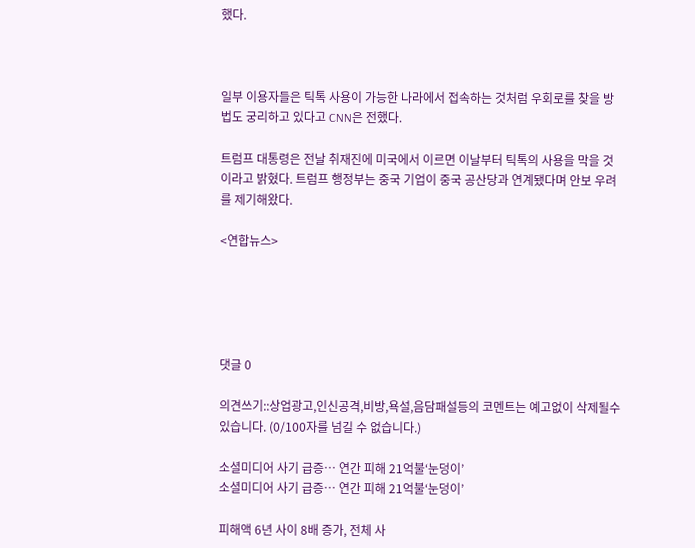했다.



일부 이용자들은 틱톡 사용이 가능한 나라에서 접속하는 것처럼 우회로를 찾을 방법도 궁리하고 있다고 CNN은 전했다.

트럼프 대통령은 전날 취재진에 미국에서 이르면 이날부터 틱톡의 사용을 막을 것이라고 밝혔다. 트럼프 행정부는 중국 기업이 중국 공산당과 연계됐다며 안보 우려를 제기해왔다.

<연합뉴스>





댓글 0

의견쓰기::상업광고,인신공격,비방,욕설,음담패설등의 코멘트는 예고없이 삭제될수 있습니다. (0/100자를 넘길 수 없습니다.)

소셜미디어 사기 급증… 연간 피해 21억불‘눈덩이’
소셜미디어 사기 급증… 연간 피해 21억불‘눈덩이’

피해액 6년 사이 8배 증가, 전체 사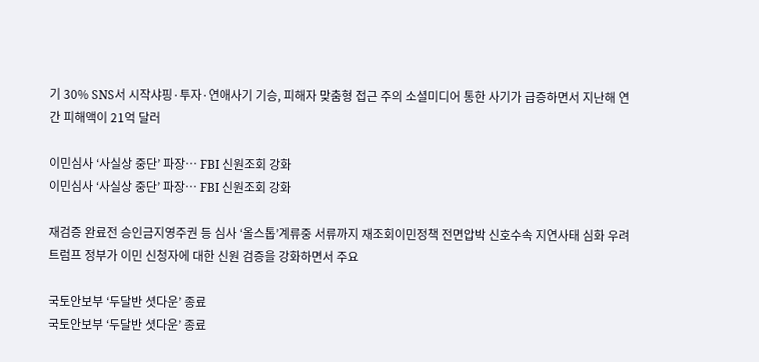기 30% SNS서 시작샤핑·투자·연애사기 기승, 피해자 맞춤형 접근 주의 소셜미디어 통한 사기가 급증하면서 지난해 연간 피해액이 21억 달러

이민심사 ‘사실상 중단’ 파장… FBI 신원조회 강화
이민심사 ‘사실상 중단’ 파장… FBI 신원조회 강화

재검증 완료전 승인금지영주권 등 심사 ‘올스톱’계류중 서류까지 재조회이민정책 전면압박 신호수속 지연사태 심화 우려  트럼프 정부가 이민 신청자에 대한 신원 검증을 강화하면서 주요

국토안보부 ‘두달반 셧다운’ 종료
국토안보부 ‘두달반 셧다운’ 종료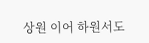상원 이어 하원서도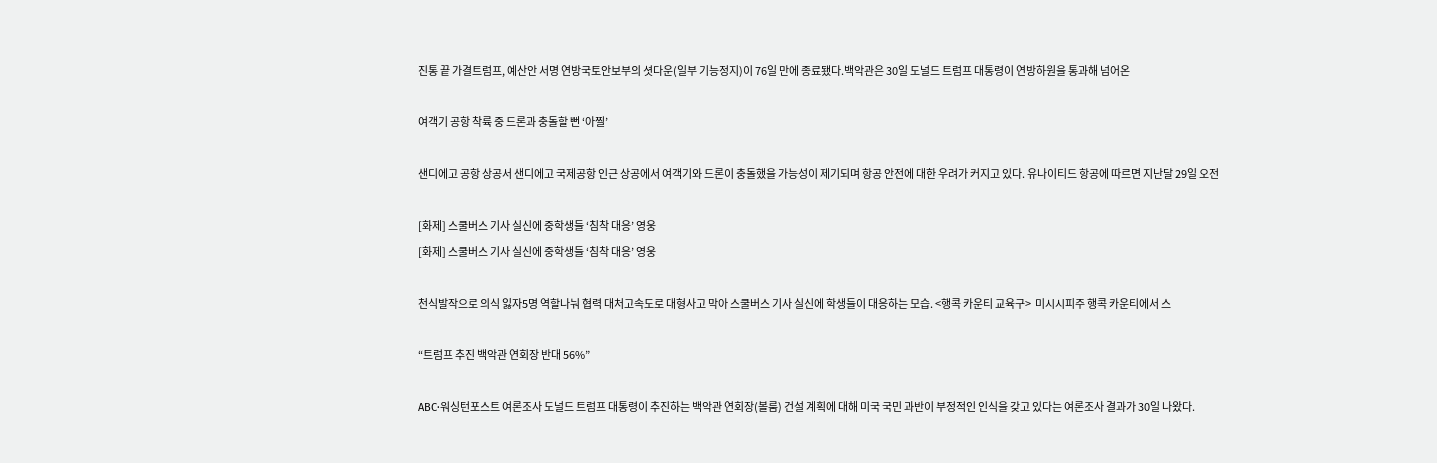진통 끝 가결트럼프, 예산안 서명 연방국토안보부의 셧다운(일부 기능정지)이 76일 만에 종료됐다.백악관은 30일 도널드 트럼프 대통령이 연방하원을 통과해 넘어온

여객기 공항 착륙 중 드론과 충돌할 뻔 ‘아찔’

샌디에고 공항 상공서 샌디에고 국제공항 인근 상공에서 여객기와 드론이 충돌했을 가능성이 제기되며 항공 안전에 대한 우려가 커지고 있다. 유나이티드 항공에 따르면 지난달 29일 오전

[화제] 스쿨버스 기사 실신에 중학생들 ‘침착 대응’ 영웅
[화제] 스쿨버스 기사 실신에 중학생들 ‘침착 대응’ 영웅

천식발작으로 의식 잃자5명 역할나눠 협력 대처고속도로 대형사고 막아 스쿨버스 기사 실신에 학생들이 대응하는 모습. <행콕 카운티 교육구>  미시시피주 행콕 카운티에서 스

“트럼프 추진 백악관 연회장 반대 56%”

ABC·워싱턴포스트 여론조사 도널드 트럼프 대통령이 추진하는 백악관 연회장(볼룸) 건설 계획에 대해 미국 국민 과반이 부정적인 인식을 갖고 있다는 여론조사 결과가 30일 나왔다.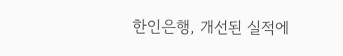한인은행, 개선된 실적에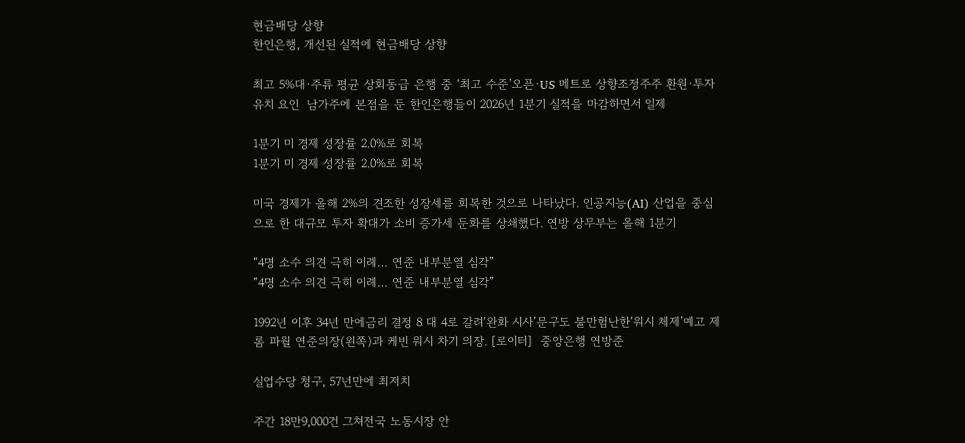현금배당 상향
한인은행, 개선된 실적에 현금배당 상향

최고 5%대·주류 평균 상회동급 은행 중 ‘최고 수준’오픈·US 메트로 상향조정주주 환원·투자 유치 요인  남가주에 본점을 둔 한인은행들이 2026년 1분기 실적을 마감하면서 일제

1분기 미 경제 성장률 2.0%로 회복
1분기 미 경제 성장률 2.0%로 회복

미국 경제가 올해 2%의 견조한 성장세를 회복한 것으로 나타났다. 인공지능(AI) 산업을 중심으로 한 대규모 투자 확대가 소비 증가세 둔화를 상쇄했다. 연방 상무부는 올해 1분기

“4명 소수 의견 극히 이례… 연준 내부분열 심각”
“4명 소수 의견 극히 이례… 연준 내부분열 심각”

1992년 이후 34년 만에금리 결정 8 대 4로 갈려‘완화 시사’문구도 불만험난한‘워시 체제’예고 제롬 파월 연준의장(왼쪽)과 케빈 워시 차기 의장. [로이터]  중앙은행 연방준

실업수당 청구, 57년만에 최저치

주간 18만9,000건 그쳐전국 노동시장 안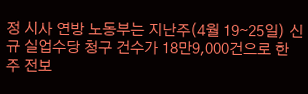정 시사 연방 노동부는 지난주(4월 19∼25일) 신규 실업수당 청구 건수가 18만9,000건으로 한 주 전보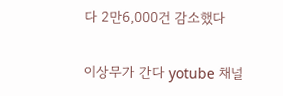다 2만6,000건 감소했다

이상무가 간다 yotube 채널